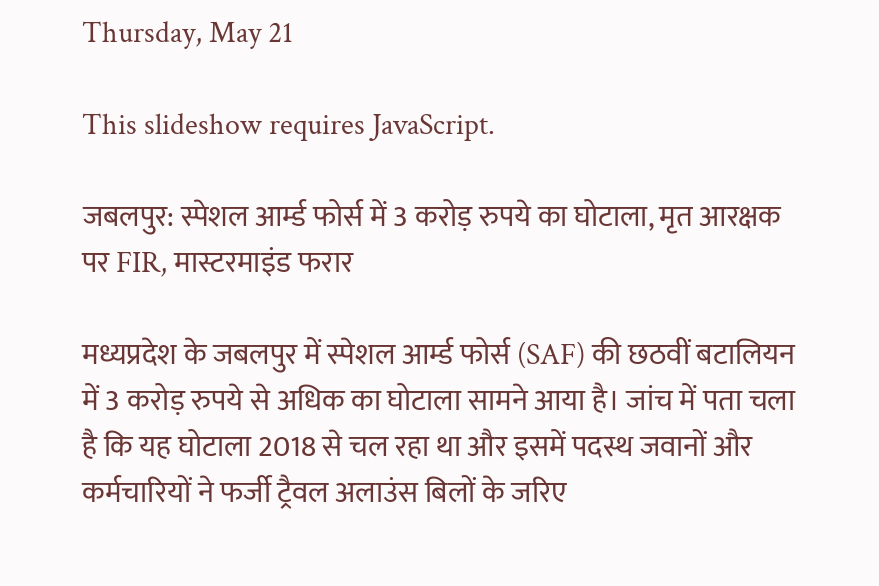Thursday, May 21

This slideshow requires JavaScript.

जबलपुर: स्पेशल आर्म्ड फोर्स में 3 करोड़ रुपये का घोटाला, मृत आरक्षक पर FIR, मास्टरमाइंड फरार

मध्यप्रदेश के जबलपुर में स्पेशल आर्म्ड फोर्स (SAF) की छठवीं बटालियन में 3 करोड़ रुपये से अधिक का घोटाला सामने आया है। जांच में पता चला है कि यह घोटाला 2018 से चल रहा था और इसमें पदस्थ जवानों और कर्मचारियों ने फर्जी ट्रैवल अलाउंस बिलों के जरिए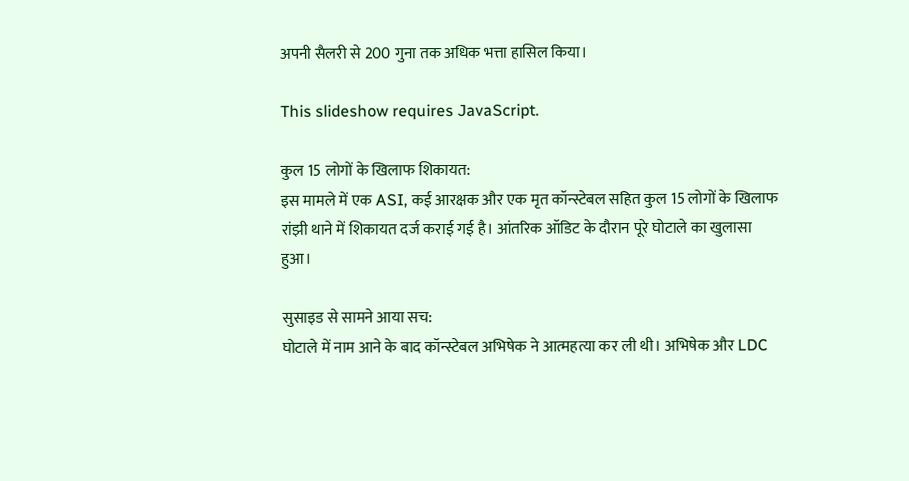अपनी सैलरी से 200 गुना तक अधिक भत्ता हासिल किया।

This slideshow requires JavaScript.

कुल 15 लोगों के खिलाफ शिकायत:
इस मामले में एक ASI, कई आरक्षक और एक मृत कॉन्स्टेबल सहित कुल 15 लोगों के खिलाफ रांझी थाने में शिकायत दर्ज कराई गई है। आंतरिक ऑडिट के दौरान पूरे घोटाले का खुलासा हुआ।

सुसाइड से सामने आया सच:
घोटाले में नाम आने के बाद कॉन्स्टेबल अभिषेक ने आत्महत्या कर ली थी। अभिषेक और LDC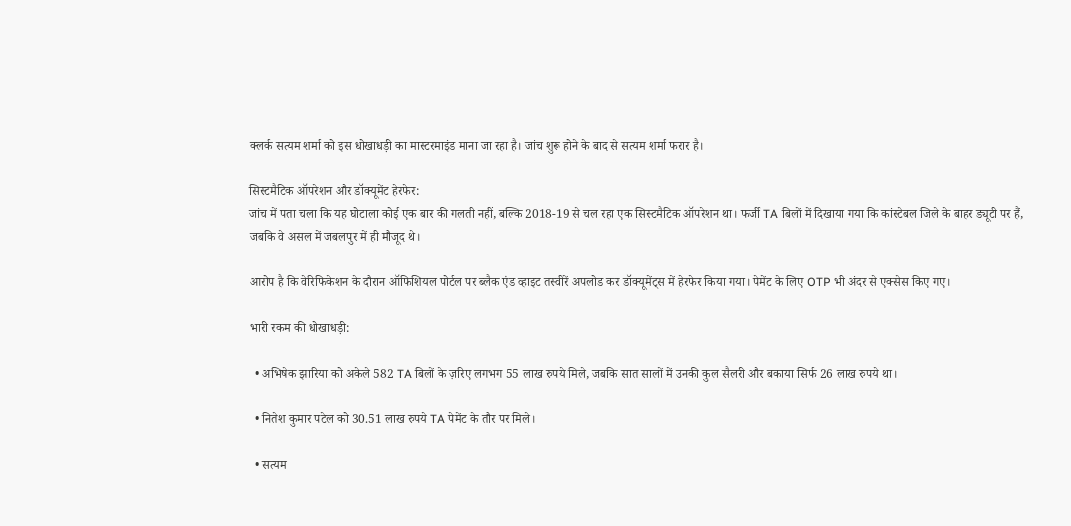क्लर्क सत्यम शर्मा को इस धोखाधड़ी का मास्टरमाइंड माना जा रहा है। जांच शुरू होने के बाद से सत्यम शर्मा फरार है।

सिस्टमैटिक ऑपरेशन और डॉक्यूमेंट हेरफेर:
जांच में पता चला कि यह घोटाला कोई एक बार की गलती नहीं, बल्कि 2018-19 से चल रहा एक सिस्टमैटिक ऑपरेशन था। फर्जी TA बिलों में दिखाया गया कि कांस्टेबल जिले के बाहर ड्यूटी पर हैं, जबकि वे असल में जबलपुर में ही मौजूद थे।

आरोप है कि वेरिफिकेशन के दौरान ऑफिशियल पोर्टल पर ब्लैक एंड व्हाइट तस्वीरें अपलोड कर डॉक्यूमेंट्स में हेरफेर किया गया। पेमेंट के लिए OTP भी अंदर से एक्सेस किए गए।

भारी रकम की धोखाधड़ी:

  • अभिषेक झारिया को अकेले 582 TA बिलों के ज़रिए लगभग 55 लाख रुपये मिले, जबकि सात सालों में उनकी कुल सैलरी और बकाया सिर्फ 26 लाख रुपये था।

  • नितेश कुमार पटेल को 30.51 लाख रुपये TA पेमेंट के तौर पर मिले।

  • सत्यम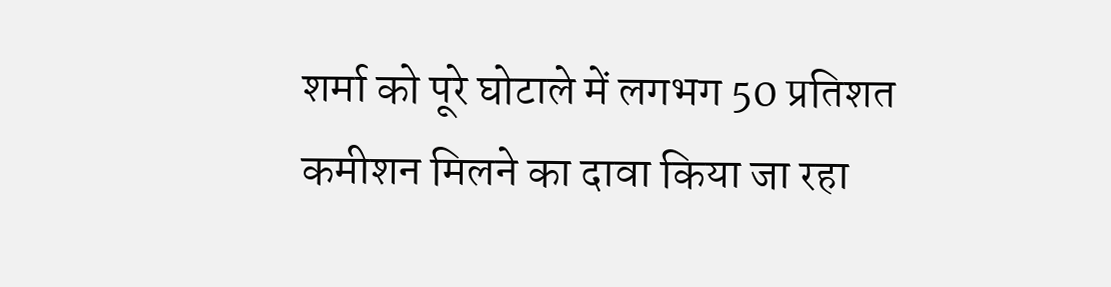शर्मा को पूरे घोटाले में लगभग 50 प्रतिशत कमीशन मिलने का दावा किया जा रहा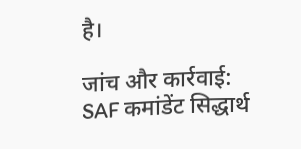है।

जांच और कार्रवाई:
SAF कमांडेंट सिद्धार्थ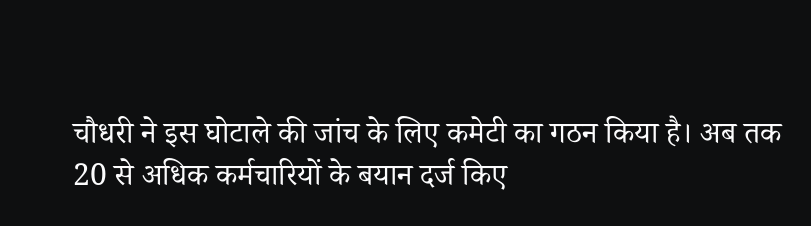चौधरी ने इस घोटाले की जांच के लिए कमेटी का गठन किया है। अब तक 20 से अधिक कर्मचारियों के बयान दर्ज किए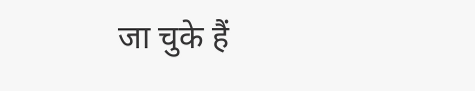जा चुके हैं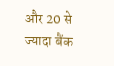और 20 से ज्यादा बैंक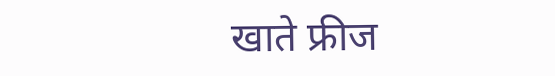खाते फ्रीज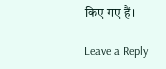किए गए हैं।

Leave a Reply